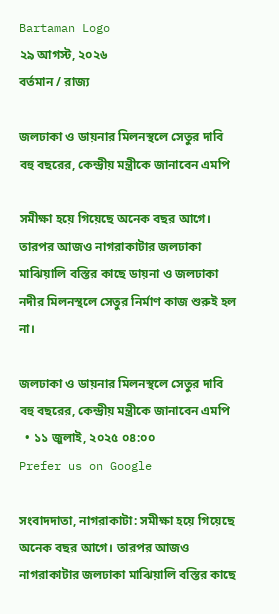Bartaman Logo
২৯ আগস্ট, ২০২৬
বর্তমান / রাজ্য

জলঢাকা ও ডায়নার মিলনস্থলে সেতুর দাবি বহু বছরের, কেন্দ্রীয় মন্ত্রীকে জানাবেন এমপি

সমীক্ষা হয়ে গিয়েছে অনেক বছর আগে। তারপর আজও নাগরাকাটার জলঢাকা মাঝিয়ালি বস্তির কাছে ডায়না ও জলঢাকা নদীর মিলনস্থলে সেতুর নির্মাণ কাজ শুরুই হল না।

জলঢাকা ও ডায়নার মিলনস্থলে সেতুর দাবি বহু বছরের, কেন্দ্রীয় মন্ত্রীকে জানাবেন এমপি
  • ১১ জুলাই, ২০২৫ ০৪:০০
Prefer us on Google

সংবাদদাতা, নাগরাকাটা: সমীক্ষা হয়ে গিয়েছে অনেক বছর আগে। তারপর আজও নাগরাকাটার জলঢাকা মাঝিয়ালি বস্তির কাছে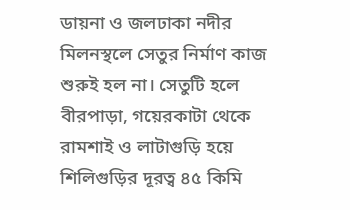ডায়না ও জলঢাকা নদীর মিলনস্থলে সেতুর নির্মাণ কাজ শুরুই হল না। সেতুটি হলে বীরপাড়া, গয়েরকাটা থেকে রামশাই ও লাটাগুড়ি হয়ে শিলিগুড়ির দূরত্ব ৪৫ কিমি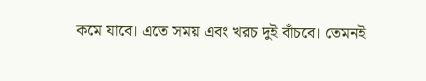কমে যাবে। এতে সময় এবং খরচ দুই বাঁচবে। তেমনই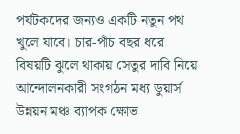পর্যটকদের জন্যও একটি নতুন পথ খুলে যাবে। চার-পাঁচ বছর ধরে বিষয়টি ঝুলে থাকায় সেতুর দাবি নিয়ে আন্দোলনকারী সংগঠন মধ্য ডুয়ার্স উন্নয়ন মঞ্চ ব্যাপক ক্ষোভ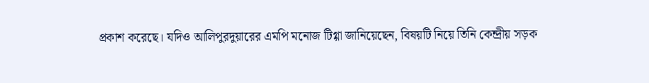প্রকাশ করেছে। যদিও আলিপুরদুয়ারের এমপি মনোজ টিগ্গা জানিয়েছেন, বিষয়টি নিয়ে তিনি কেন্দ্রীয় সড়ক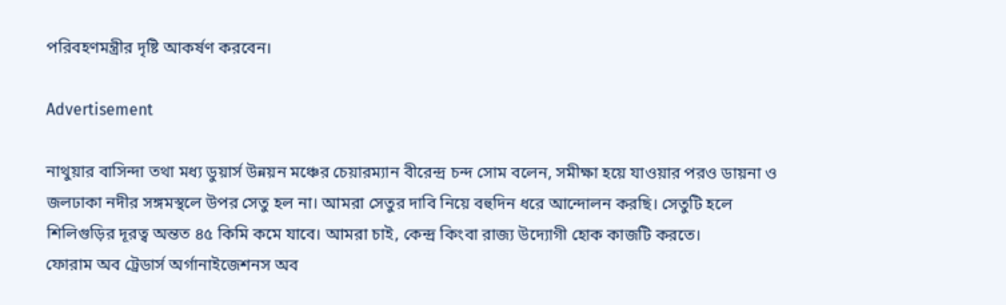পরিবহণমন্ত্রীর দৃষ্টি আকর্ষণ করবেন।

Advertisement

নাথুয়ার বাসিন্দা তথা মধ্য ডুয়ার্স উন্নয়ন মঞ্চের চেয়ারম্যান বীরেন্দ্র চন্দ সোম বলেন, সমীক্ষা হয়ে যাওয়ার পরও ডায়না ও জলঢাকা নদীর সঙ্গমস্থলে উপর সেতু হল না। আমরা সেতুর দাবি নিয়ে বহুদিন ধরে আন্দোলন করছি। সেতুটি হলে শিলিগুড়ির দূরত্ব অন্তত ৪৫ কিমি কমে যাবে। আমরা চাই, কেন্দ্র কিংবা রাজ্য উদ্যোগী হোক কাজটি করতে।
ফোরাম অব ট্রেডার্স অর্গানাইজেশনস অব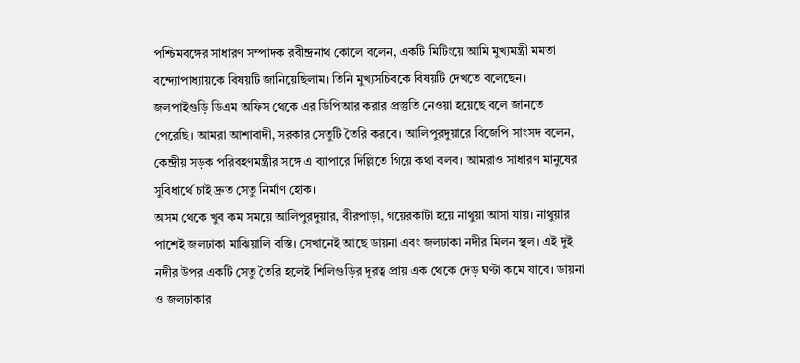পশ্চিমবঙ্গের সাধারণ সম্পাদক রবীন্দ্রনাথ কোলে বলেন, একটি মিটিংয়ে আমি মুখ্যমন্ত্রী মমতা বন্দ্যোপাধ্যায়কে বিষয়টি জানিয়েছিলাম। তিনি মুখ্যসচিবকে বিষয়টি দেখতে বলেছেন। জলপাইগুড়ি ডিএম অফিস থেকে এর ডিপিআর করার প্রস্তুতি নেওয়া হয়েছে বলে জানতে পেরেছি। আমরা আশাবাদী, সরকার সেতুটি তৈরি করবে। আলিপুরদুয়ারে বিজেপি সাংসদ বলেন, কেন্দ্রীয় সড়ক পরিবহণমন্ত্রীর সঙ্গে এ ব্যাপারে দিল্লিতে গিয়ে কথা বলব। আমরাও সাধারণ মানুষের সুবিধার্থে চাই দ্রুত সেতু নির্মাণ হোক।
অসম থেকে খুব কম সময়ে আলিপুরদুয়ার, বীরপাড়া, গয়েরকাটা হয়ে নাথুয়া আসা যায়। নাথুয়ার পাশেই জলঢাকা মাঝিয়ালি বস্তি। সেখানেই আছে ডায়না এবং জলঢাকা নদীর মিলন স্থল। এই দুই নদীর উপর একটি সেতু তৈরি হলেই শিলিগুড়ির দূরত্ব প্রায় এক থেকে দেড় ঘণ্টা কমে যাবে। ডায়না ও জলঢাকার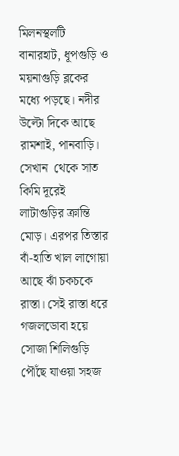মিলনস্থলটি বানারহাট, ধূপগুড়ি ও ময়নাগুড়ি ব্লকের মধ্যে পড়ছে। নদীর উল্টো দিকে আছে রামশাই, পানবাড়ি। সেখান  থেকে সাত কিমি দূরেই লাটাগুড়ির ক্রান্তি মোড়। এরপর তিস্তার বাঁ-হাতি খাল লাগোয়া আছে ঝাঁ চকচকে রাস্তা। সেই রাস্তা ধরে গজলডোবা হয়ে সোজা শিলিগুড়ি পৌঁছে যাওয়া সহজ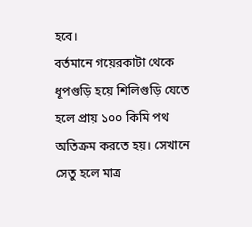হবে।
বর্তমানে গয়েরকাটা থেকে ধূপগুড়ি হয়ে শিলিগুড়ি যেতে হলে প্রায় ১০০ কিমি পথ অতিক্রম করতে হয়। সেখানে সেতু হলে মাত্র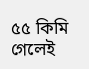৫৫ কিমি গেলেই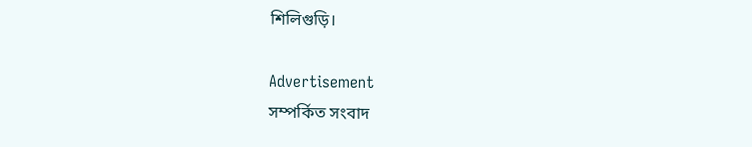শিলিগুড়ি।

Advertisement
সম্পর্কিত সংবাদ